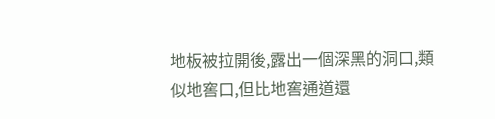地板被拉開後,露出一個深黑的洞口,類似地窖口,但比地窖通道還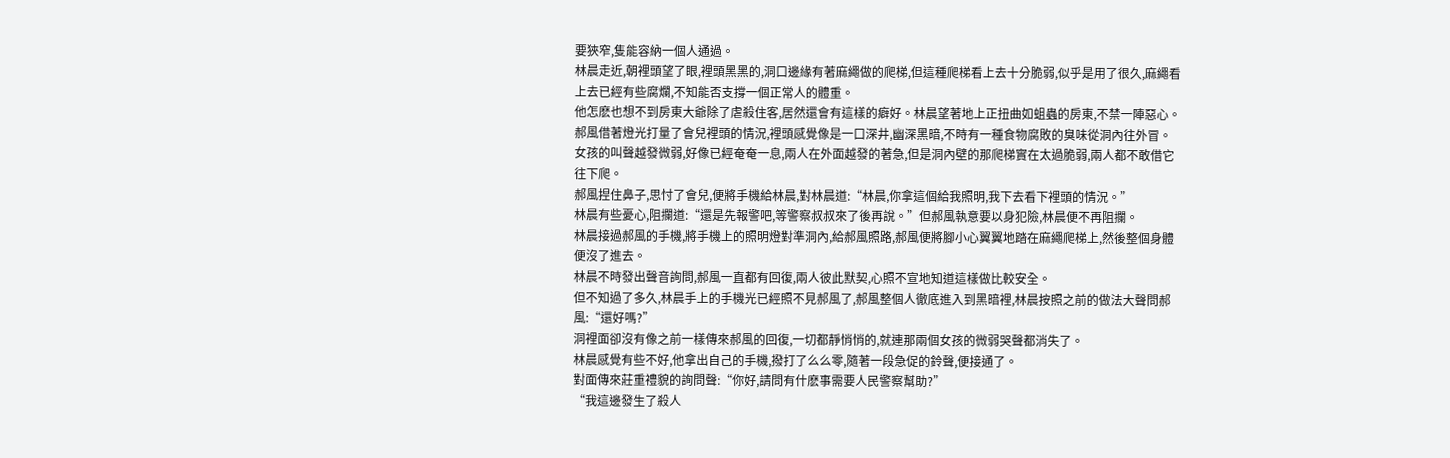要狹窄,隻能容納一個人通過。
林晨走近,朝裡頭望了眼,裡頭黑黑的,洞口邊緣有著麻繩做的爬梯,但這種爬梯看上去十分脆弱,似乎是用了很久,麻繩看上去已經有些腐爛,不知能否支撐一個正常人的體重。
他怎麽也想不到房東大爺除了虐殺住客,居然還會有這樣的癖好。林晨望著地上正扭曲如蛆蟲的房東,不禁一陣惡心。
郝風借著燈光打量了會兒裡頭的情況,裡頭感覺像是一口深井,幽深黑暗,不時有一種食物腐敗的臭味從洞內往外冒。
女孩的叫聲越發微弱,好像已經奄奄一息,兩人在外面越發的著急,但是洞內壁的那爬梯實在太過脆弱,兩人都不敢借它往下爬。
郝風捏住鼻子,思忖了會兒,便將手機給林晨,對林晨道:“林晨,你拿這個給我照明,我下去看下裡頭的情況。”
林晨有些憂心,阻攔道:“還是先報警吧,等警察叔叔來了後再說。”但郝風執意要以身犯險,林晨便不再阻攔。
林晨接過郝風的手機,將手機上的照明燈對準洞內,給郝風照路,郝風便將腳小心翼翼地踏在麻繩爬梯上,然後整個身體便沒了進去。
林晨不時發出聲音詢問,郝風一直都有回復,兩人彼此默契,心照不宣地知道這樣做比較安全。
但不知過了多久,林晨手上的手機光已經照不見郝風了,郝風整個人徹底進入到黑暗裡,林晨按照之前的做法大聲問郝風:“還好嗎?”
洞裡面卻沒有像之前一樣傳來郝風的回復,一切都靜悄悄的,就連那兩個女孩的微弱哭聲都消失了。
林晨感覺有些不好,他拿出自己的手機,撥打了么么零,隨著一段急促的鈴聲,便接通了。
對面傳來莊重禮貌的詢問聲:“你好,請問有什麽事需要人民警察幫助?”
“我這邊發生了殺人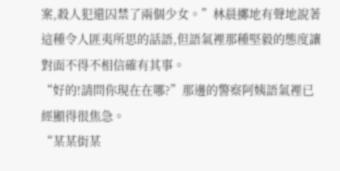案,殺人犯還囚禁了兩個少女。”林晨擲地有聲地說著這種令人匪夷所思的話語,但語氣裡那種堅毅的態度讓對面不得不相信確有其事。
“好的!請問你現在在哪?”那邊的警察阿姨語氣裡已經顯得很焦急。
“某某街某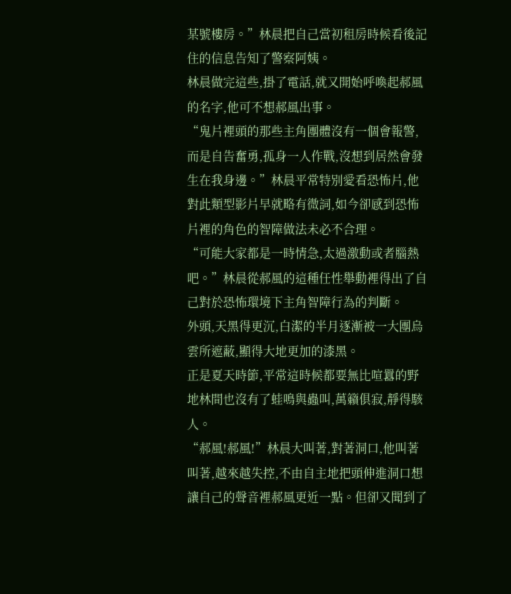某號樓房。”林晨把自己當初租房時候看後記住的信息告知了警察阿姨。
林晨做完這些,掛了電話,就又開始呼喚起郝風的名字,他可不想郝風出事。
“鬼片裡頭的那些主角團體沒有一個會報警,而是自告奮勇,孤身一人作戰,沒想到居然會發生在我身邊。”林晨平常特別愛看恐怖片,他對此類型影片早就略有微詞,如今卻感到恐怖片裡的角色的智障做法未必不合理。
“可能大家都是一時情急,太過激動或者腦熱吧。”林晨從郝風的這種任性舉動裡得出了自己對於恐怖環境下主角智障行為的判斷。
外頭,天黑得更沉,白潔的半月逐漸被一大團烏雲所遮蔽,顯得大地更加的漆黑。
正是夏天時節,平常這時候都要無比喧囂的野地林間也沒有了蛙鳴與蟲叫,萬籟俱寂,靜得駭人。
“郝風!郝風!”林晨大叫著,對著洞口,他叫著叫著,越來越失控,不由自主地把頭伸進洞口想讓自己的聲音裡郝風更近一點。但卻又聞到了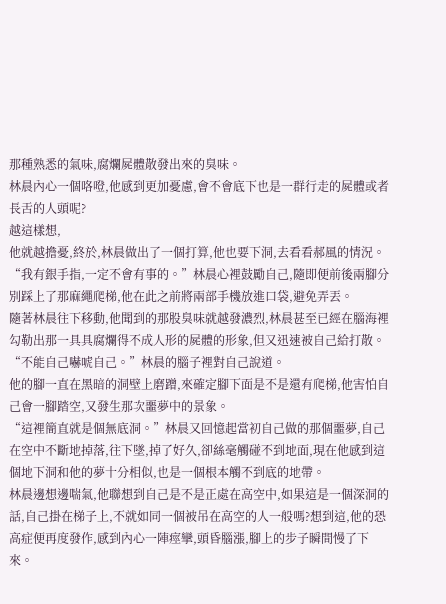那種熟悉的氣味,腐爛屍體散發出來的臭味。
林晨內心一個咯噔,他感到更加憂慮,會不會底下也是一群行走的屍體或者長舌的人頭呢?
越這樣想,
他就越擔憂,終於,林晨做出了一個打算,他也要下洞,去看看郝風的情況。 “我有銀手指,一定不會有事的。”林晨心裡鼓勵自己,隨即便前後兩腳分別踩上了那麻繩爬梯,他在此之前將兩部手機放進口袋,避免弄丟。
隨著林晨往下移動,他聞到的那股臭味就越發濃烈,林晨甚至已經在腦海裡勾勒出那一具具腐爛得不成人形的屍體的形象,但又迅速被自己給打散。
“不能自己嚇唬自己。”林晨的腦子裡對自己說道。
他的腳一直在黑暗的洞壁上磨蹭,來確定腳下面是不是還有爬梯,他害怕自己會一腳踏空,又發生那次噩夢中的景象。
“這裡簡直就是個無底洞。”林晨又回憶起當初自己做的那個噩夢,自己在空中不斷地掉落,往下墜,掉了好久,卻絲毫觸碰不到地面,現在他感到這個地下洞和他的夢十分相似,也是一個根本觸不到底的地帶。
林晨邊想邊喘氣,他聯想到自己是不是正處在高空中,如果這是一個深洞的話,自己掛在梯子上,不就如同一個被吊在高空的人一般嗎?想到這,他的恐高症便再度發作,感到內心一陣痙攣,頭昏腦漲,腳上的步子瞬間慢了下來。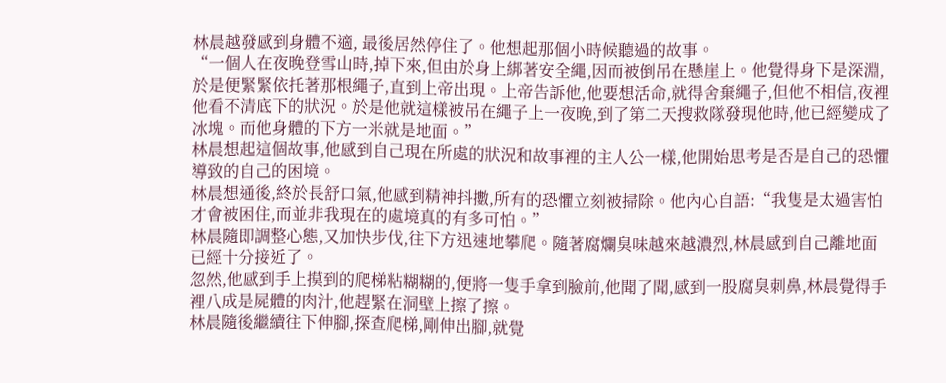林晨越發感到身體不適, 最後居然停住了。他想起那個小時候聽過的故事。
“一個人在夜晚登雪山時,掉下來,但由於身上綁著安全繩,因而被倒吊在懸崖上。他覺得身下是深淵,於是便緊緊依托著那根繩子,直到上帝出現。上帝告訴他,他要想活命,就得舍棄繩子,但他不相信,夜裡他看不清底下的狀況。於是他就這樣被吊在繩子上一夜晚,到了第二天搜救隊發現他時,他已經變成了冰塊。而他身體的下方一米就是地面。”
林晨想起這個故事,他感到自己現在所處的狀況和故事裡的主人公一樣,他開始思考是否是自己的恐懼導致的自己的困境。
林晨想通後,終於長舒口氣,他感到精神抖擻,所有的恐懼立刻被掃除。他內心自語:“我隻是太過害怕才會被困住,而並非我現在的處境真的有多可怕。”
林晨隨即調整心態,又加快步伐,往下方迅速地攀爬。隨著腐爛臭味越來越濃烈,林晨感到自己離地面已經十分接近了。
忽然,他感到手上摸到的爬梯粘糊糊的,便將一隻手拿到臉前,他聞了聞,感到一股腐臭刺鼻,林晨覺得手裡八成是屍體的肉汁,他趕緊在洞壁上擦了擦。
林晨隨後繼續往下伸腳,探查爬梯,剛伸出腳,就覺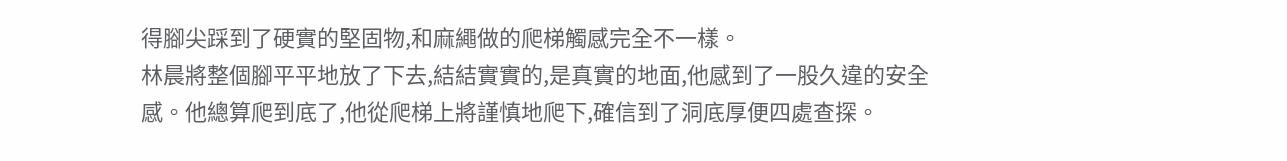得腳尖踩到了硬實的堅固物,和麻繩做的爬梯觸感完全不一樣。
林晨將整個腳平平地放了下去,結結實實的,是真實的地面,他感到了一股久違的安全感。他總算爬到底了,他從爬梯上將謹慎地爬下,確信到了洞底厚便四處查探。